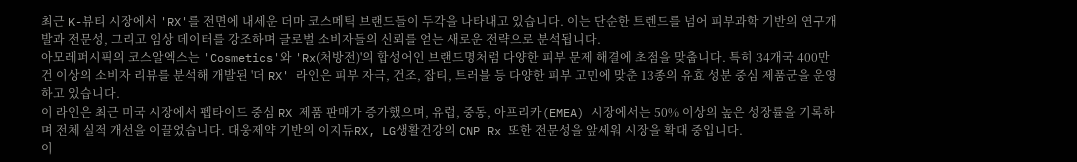최근 K-뷰티 시장에서 'RX'를 전면에 내세운 더마 코스메틱 브랜드들이 두각을 나타내고 있습니다. 이는 단순한 트렌드를 넘어 피부과학 기반의 연구개발과 전문성, 그리고 임상 데이터를 강조하며 글로벌 소비자들의 신뢰를 얻는 새로운 전략으로 분석됩니다.
아모레퍼시픽의 코스알엑스는 'Cosmetics'와 'Rx(처방전)'의 합성어인 브랜드명처럼 다양한 피부 문제 해결에 초점을 맞춥니다. 특히 34개국 400만 건 이상의 소비자 리뷰를 분석해 개발된 '더 RX' 라인은 피부 자극, 건조, 잡티, 트러블 등 다양한 피부 고민에 맞춘 13종의 유효 성분 중심 제품군을 운영하고 있습니다.
이 라인은 최근 미국 시장에서 펩타이드 중심 RX 제품 판매가 증가했으며, 유럽, 중동, 아프리카(EMEA) 시장에서는 50% 이상의 높은 성장률을 기록하며 전체 실적 개선을 이끌었습니다. 대웅제약 기반의 이지듀RX, LG생활건강의 CNP Rx 또한 전문성을 앞세워 시장을 확대 중입니다.
이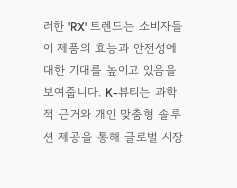러한 'RX' 트렌드는 소비자들이 제품의 효능과 안전성에 대한 기대를 높이고 있음을 보여줍니다. K-뷰티는 과학적 근거와 개인 맞춤형 솔루션 제공을 통해 글로벌 시장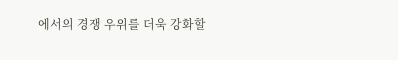에서의 경쟁 우위를 더욱 강화할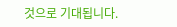것으로 기대됩니다.